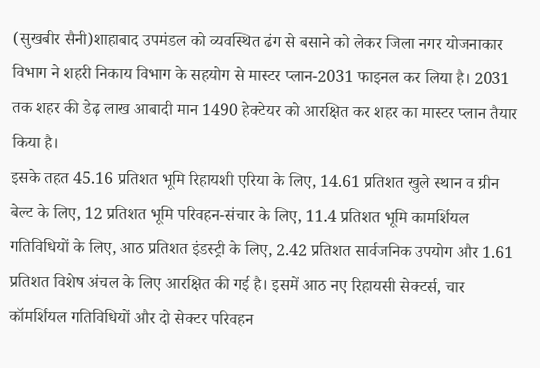(सुखबीर सैनी)शाहाबाद उपमंडल को व्यवस्थित ढंग से बसाने को लेकर जिला नगर योजनाकार विभाग ने शहरी निकाय विभाग के सहयोग से मास्टर प्लान-2031 फाइनल कर लिया है। 2031 तक शहर की डेढ़ लाख आबादी मान 1490 हेक्टेयर को आरक्षित कर शहर का मास्टर प्लान तैयार किया है।
इसके तहत 45.16 प्रतिशत भूमि रिहायशी एरिया के लिए, 14.61 प्रतिशत खुले स्थान व ग्रीन बेल्ट के लिए, 12 प्रतिशत भूमि परिवहन-संचार के लिए, 11.4 प्रतिशत भूमि कामर्शियल गतिविधियों के लिए, आठ प्रतिशत इंडस्ट्री के लिए, 2.42 प्रतिशत सार्वजनिक उपयोग और 1.61 प्रतिशत विशेष अंचल के लिए आरक्षित की गई है। इसमें आठ नए रिहायसी सेक्टर्स, चार कॉमर्शियल गतिविधियों और दो सेक्टर परिवहन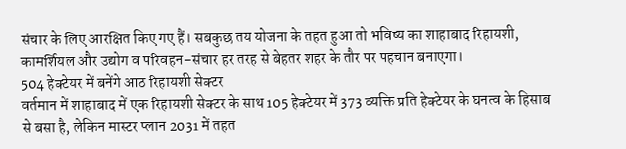संचार के लिए आरक्षित किए गए हैं। सबकुछ तय योजना के तहत हुआ तो भविष्य का शाहाबाद रिहायशी, कामर्शियल और उद्योग व परिवहन-संचार हर तरह से बेहतर शहर के तौर पर पहचान बनाएगा।
504 हेक्टेयर में बनेंगे आठ रिहायशी सेक्टर
वर्तमान में शाहाबाद में एक रिहायशी सेक्टर के साथ 105 हेक्टेयर में 373 व्यक्ति प्रति हेक्टेयर के घनत्व के हिसाब से बसा है, लेकिन मास्टर प्लान 2031 में तहत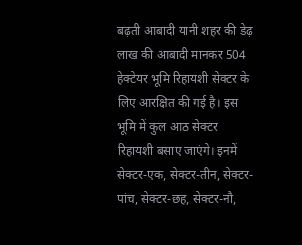बढ़ती आबादी यानी शहर की डेढ़ लाख की आबादी मानकर 504 हेक्टेयर भूमि रिहायशी सेक्टर के लिए आरक्षित की गई है। इस भूमि में कुल आठ सेक्टर रिहायशी बसाए जाएंगे। इनमें सेक्टर-एक, सेक्टर-तीन, सेक्टर-पांच, सेक्टर-छह, सेक्टर-नौ,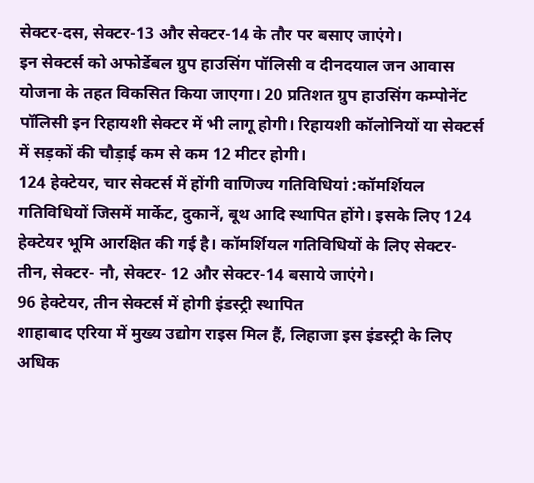सेक्टर-दस, सेक्टर-13 और सेक्टर-14 के तौर पर बसाए जाएंगे।
इन सेक्टर्स को अफोर्डेबल ग्रुप हाउसिंग पॉलिसी व दीनदयाल जन आवास योजना के तहत विकसित किया जाएगा। 20 प्रतिशत ग्रुप हाउसिंग कम्पोनेंट पॉलिसी इन रिहायशी सेक्टर में भी लागू होगी। रिहायशी कॉलोनियों या सेक्टर्स में सड़कों की चौड़ाई कम से कम 12 मीटर होगी।
124 हेक्टेयर, चार सेक्टर्स में होंगी वाणिज्य गतिविधियां :कॉमर्शियल गतिविधियों जिसमें मार्केट, दुकानें, बूथ आदि स्थापित होंगे। इसके लिए 124 हेक्टेयर भूमि आरक्षित की गई है। कॉमर्शियल गतिविधियों के लिए सेक्टर- तीन, सेक्टर- नौ, सेक्टर- 12 और सेक्टर-14 बसाये जाएंगे।
96 हेक्टेयर, तीन सेक्टर्स में होगी इंडस्ट्री स्थापित
शाहाबाद एरिया में मुख्य उद्योग राइस मिल हैं, लिहाजा इस इंडस्ट्री के लिए अधिक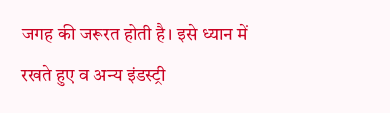जगह की जरूरत होती है। इसे ध्यान में रखते हुए व अन्य इंडस्ट्री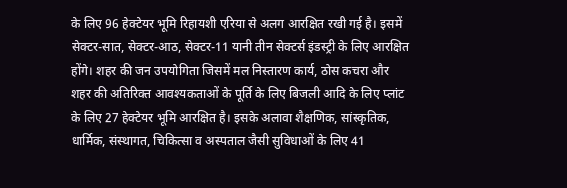के लिए 96 हेक्टेयर भूमि रिहायशी एरिया से अलग आरक्षित रखी गई है। इसमें सेक्टर-सात, सेक्टर-आठ, सेक्टर-11 यानी तीन सेक्टर्स इंडस्ट्री के लिए आरक्षित होंगे। शहर की जन उपयोगिता जिसमें मल निस्तारण कार्य, ठोस कचरा और शहर की अतिरिक्त आवश्यकताओं के पूर्ति के लिए बिजली आदि के लिए प्लांट के लिए 27 हेक्टेयर भूमि आरक्षित है। इसके अलावा शैक्षणिक, सांस्कृतिक, धार्मिक, संस्थागत, चिकित्सा व अस्पताल जैसी सुविधाओं के लिए 41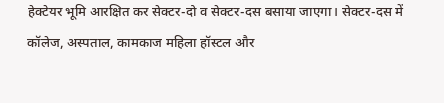हेक्टेयर भूमि आरक्षित कर सेक्टर-दो व सेक्टर-दस बसाया जाएगा। सेक्टर-दस में कॉलेज, अस्पताल, कामकाज महिला हॉस्टल और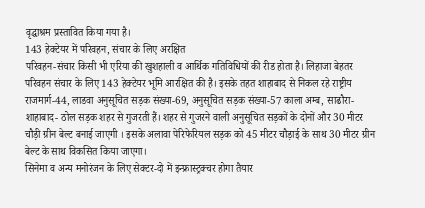वृद्घाश्रम प्रस्तावित किया गया है।
143 हेक्टेयर में परिवहन, संचार के लिए अरक्षित
परिवहन-संचार किसी भी एरिया की खुशहाली व आर्थिक गतिविधियों की रीड होता है। लिहाजा बेहतर परिवहन संचार के लिए 143 हेक्टेयर भूमि आरक्षित की है। इसके तहत शाहाबाद से निकल रहे राष्ट्रीय राजमार्ग-44, लाडवा अनुसूचित सड़क संख्या-69, अनुसूचित सड़क संख्या-57 काला अम्ब, साढौरा- शाहाबाद- ठोल सड़क शहर से गुजरती हैं। शहर से गुजरने वाली अनुसूचित सड़कों के दोनों और 30 मीटर चौड़ी ग्रीन बेल्ट बनाई जाएगी । इसके अलावा पेरिफेरियल सड़क को 45 मीटर चौड़ाई के साथ 30 मीटर ग्रीन बेल्ट के साथ विकसित किया जाएगा।
सिनेमा व अन्य मनोरंजन के लिए सेक्टर-दो में इन्फ्रास्ट्रक्चर होगा तैयार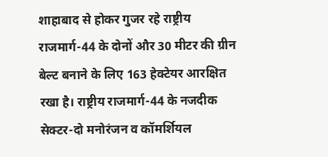शाहाबाद से होकर गुजर रहे राष्ट्रीय राजमार्ग-44 के दोनों और 30 मीटर की ग्रीन बेल्ट बनाने के लिए 163 हेक्टेयर आरक्षित रखा है। राष्ट्रीय राजमार्ग-44 के नजदीक सेक्टर-दो मनोरंजन व कॉमर्शियल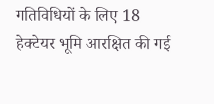गतिविधियों के लिए 18 हेक्टेयर भूमि आरक्षित की गई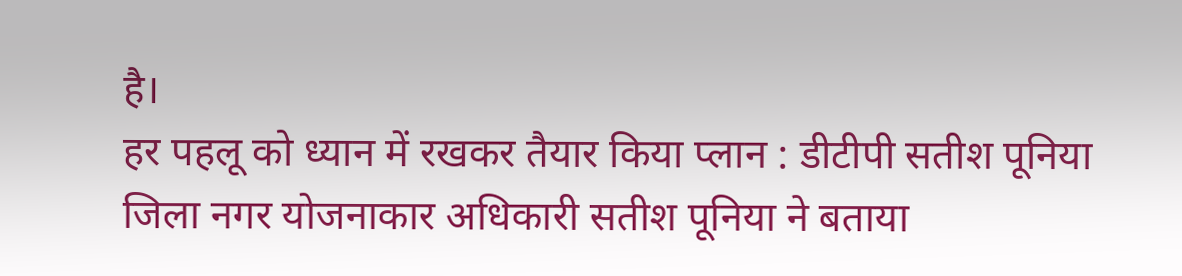है।
हर पहलू को ध्यान में रखकर तैयार किया प्लान : डीटीपी सतीश पूनिया
जिला नगर योजनाकार अधिकारी सतीश पूनिया ने बताया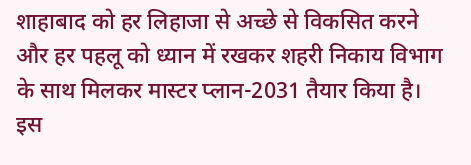शाहाबाद को हर लिहाजा से अच्छे से विकसित करने और हर पहलू को ध्यान में रखकर शहरी निकाय विभाग के साथ मिलकर मास्टर प्लान-2031 तैयार किया है। इस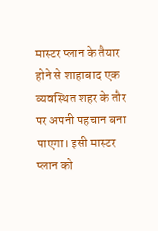मास्टर प्लान के तैयार होने से शाहाबाद एक व्यवस्थित शहर के तौर पर अपनी पहचान बना पाएगा। इसी मास्टर प्लान को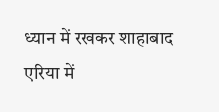ध्यान में रखकर शाहाबाद एरिया में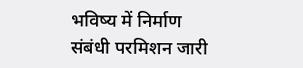भविष्य में निर्माण संबंधी परमिशन जारी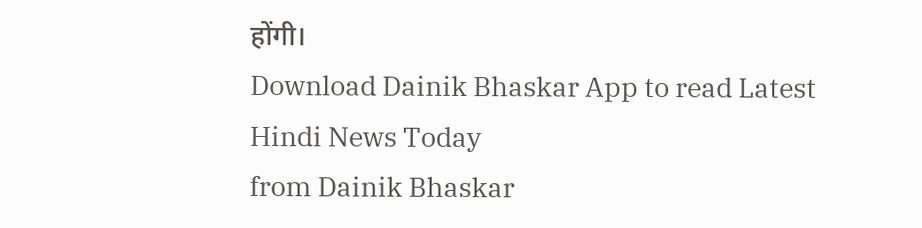होंगी।
Download Dainik Bhaskar App to read Latest Hindi News Today
from Dainik Bhaskar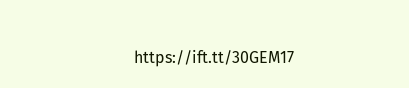https://ift.tt/30GEM17